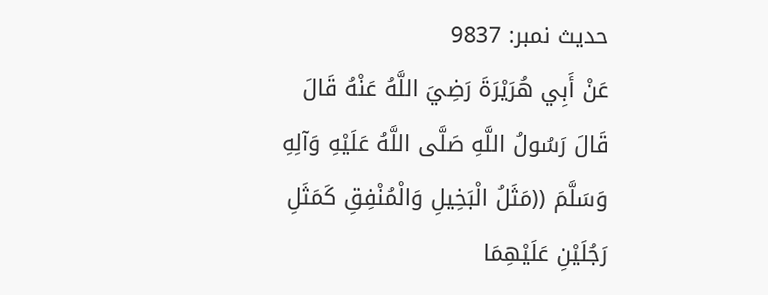حدیث نمبر: 9837
عَنْ أَبِي هُرَيْرَةَ رَضِيَ اللَّهُ عَنْهُ قَالَ قَالَ رَسُولُ اللَّهِ صَلَّى اللَّهُ عَلَيْهِ وَآلِهِ وَسَلَّمَ ((مَثَلُ الْبَخِيلِ وَالْمُنْفِقِ كَمَثَلِ رَجُلَيْنِ عَلَيْهِمَا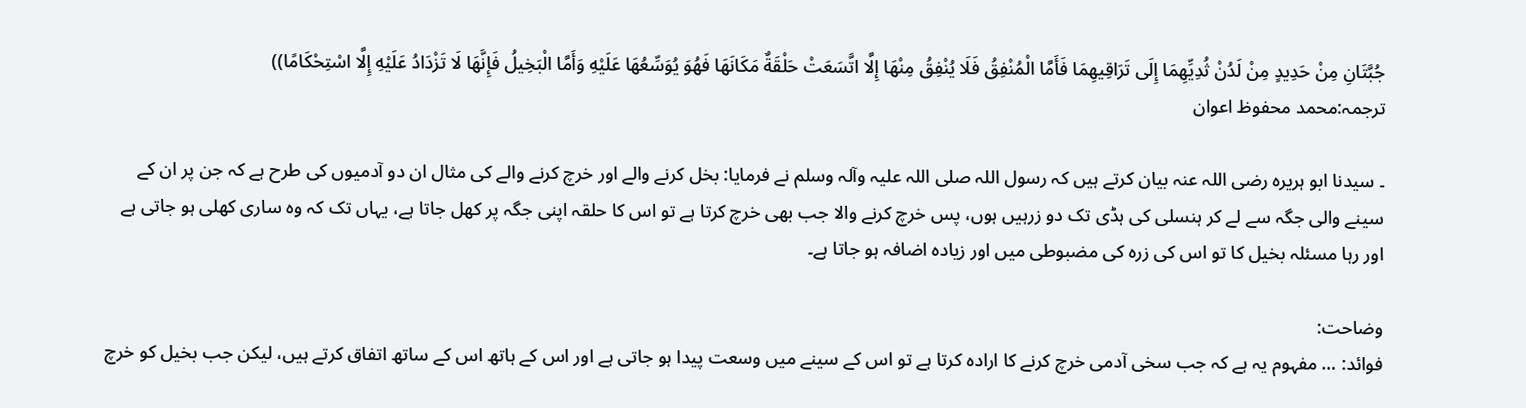جُبَّتَانِ مِنْ حَدِيدٍ مِنْ لَدُنْ ثُدِيِّهِمَا إِلَى تَرَاقِيهِمَا فَأَمَّا الْمُنْفِقُ فَلَا يُنْفِقُ مِنْهَا إِلَّا اتَّسَعَتْ حَلْقَةٌ مَكَانَهَا فَهُوَ يُوَسِّعُهَا عَلَيْهِ وَأَمَّا الْبَخِيلُ فَإِنَّهَا لَا تَزْدَادُ عَلَيْهِ إِلَّا اسْتِحْكَامًا))
ترجمہ:محمد محفوظ اعوان

۔ سیدنا ابو ہریرہ رضی اللہ عنہ بیان کرتے ہیں کہ رسول اللہ صلی اللہ علیہ وآلہ وسلم نے فرمایا: بخل کرنے والے اور خرچ کرنے والے کی مثال ان دو آدمیوں کی طرح ہے کہ جن پر ان کے سینے والی جگہ سے لے کر ہنسلی کی ہڈی تک دو زرہیں ہوں، پس خرچ کرنے والا جب بھی خرچ کرتا ہے تو اس کا حلقہ اپنی جگہ پر کھل جاتا ہے، یہاں تک کہ وہ ساری کھلی ہو جاتی ہے اور رہا مسئلہ بخیل کا تو اس کی زرہ کی مضبوطی میں اور زیادہ اضافہ ہو جاتا ہے۔

وضاحت:
فوائد: … مفہوم یہ ہے کہ جب سخی آدمی خرچ کرنے کا ارادہ کرتا ہے تو اس کے سینے میں وسعت پیدا ہو جاتی ہے اور اس کے ہاتھ اس کے ساتھ اتفاق کرتے ہیں، لیکن جب بخیل کو خرچ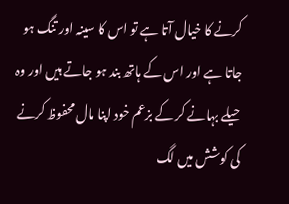کرنے کا خیال آتا ہے تو اس کا سینہ اور تنگ ہو جاتا ہے اور اس کے ہاتھ بند ہو جاتے ہیں اور وہ حیلے بہانے کر کے بزعم خود اپنا مال محفوظ کرنے کی کوشش میں لگ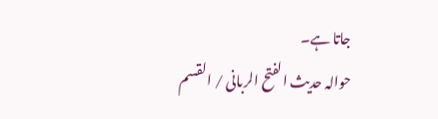جاتا ہے۔
حوالہ حدیث الفتح الربانی / القسم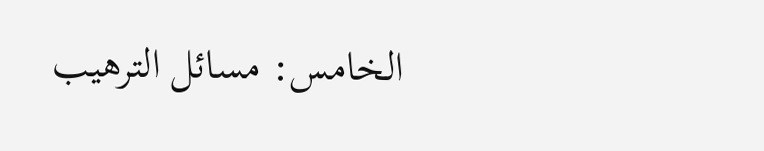الخامس: مسائل الترهيب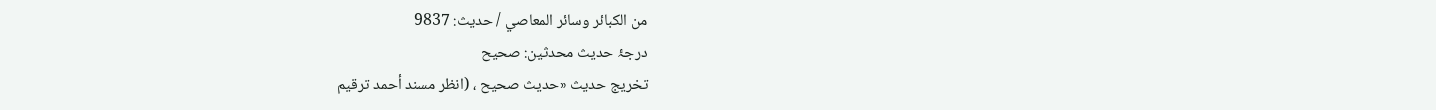من الكبائر وسائر المعاصي / حدیث: 9837
درجۂ حدیث محدثین: صحیح
تخریج حدیث «حديث صحيح ، (انظر مسند أحمد ترقيم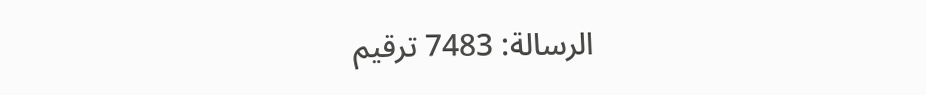الرسالة: 7483 ترقیم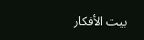بيت الأفكار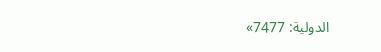الدولية: 7477»